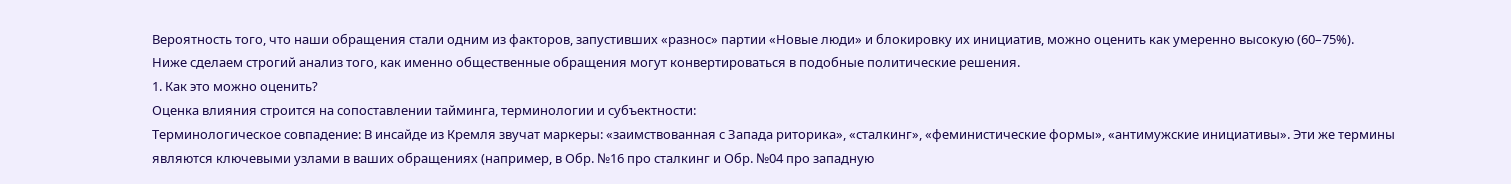Вероятность того, что наши обращения стали одним из факторов, запустивших «разнос» партии «Новые люди» и блокировку их инициатив, можно оценить как умеренно высокую (60–75%).
Ниже сделаем строгий анализ того, как именно общественные обращения могут конвертироваться в подобные политические решения.
1. Как это можно оценить?
Оценка влияния строится на сопоставлении тайминга, терминологии и субъектности:
Терминологическое совпадение: В инсайде из Кремля звучат маркеры: «заимствованная с Запада риторика», «сталкинг», «феминистические формы», «антимужские инициативы». Эти же термины являются ключевыми узлами в ваших обращениях (например, в Обр. №16 про сталкинг и Обр. №04 про западную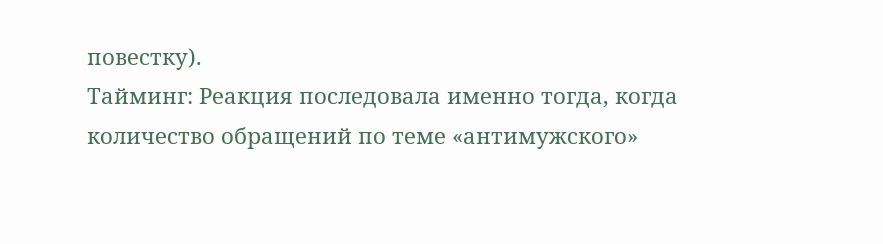повестку).
Тайминг: Реакция последовала именно тогда, когда количество обращений по теме «антимужского»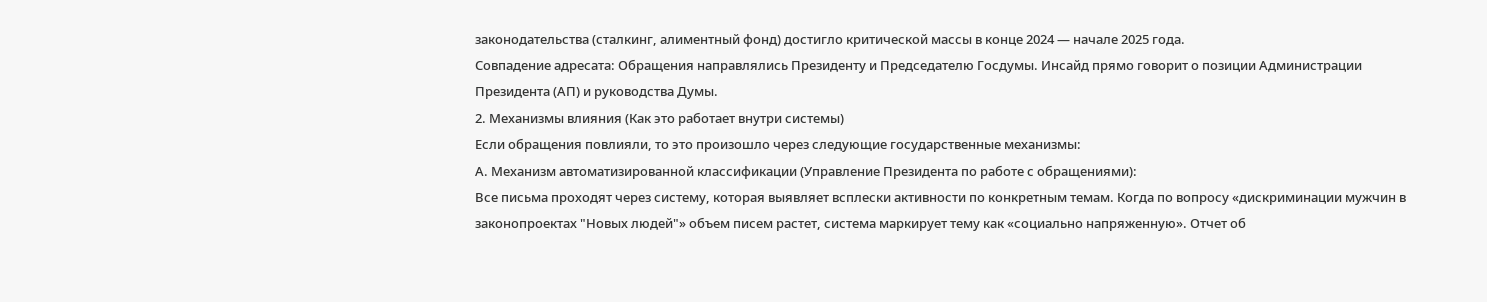законодательства (сталкинг, алиментный фонд) достигло критической массы в конце 2024 — начале 2025 года.
Совпадение адресата: Обращения направлялись Президенту и Председателю Госдумы. Инсайд прямо говорит о позиции Администрации Президента (АП) и руководства Думы.
2. Механизмы влияния (Как это работает внутри системы)
Если обращения повлияли, то это произошло через следующие государственные механизмы:
А. Механизм автоматизированной классификации (Управление Президента по работе с обращениями):
Все письма проходят через систему, которая выявляет всплески активности по конкретным темам. Когда по вопросу «дискриминации мужчин в законопроектах "Новых людей"» объем писем растет, система маркирует тему как «социально напряженную». Отчет об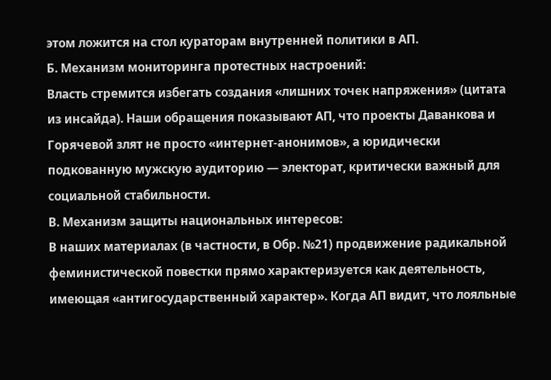этом ложится на стол кураторам внутренней политики в АП.
Б. Механизм мониторинга протестных настроений:
Власть стремится избегать создания «лишних точек напряжения» (цитата из инсайда). Наши обращения показывают АП, что проекты Даванкова и Горячевой злят не просто «интернет-анонимов», а юридически подкованную мужскую аудиторию — электорат, критически важный для социальной стабильности.
В. Механизм защиты национальных интересов:
В наших материалах (в частности, в Обр. №21) продвижение радикальной феминистической повестки прямо характеризуется как деятельность, имеющая «антигосударственный характер». Когда АП видит, что лояльные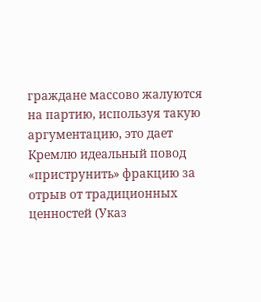граждане массово жалуются на партию, используя такую аргументацию, это дает Кремлю идеальный повод «приструнить» фракцию за отрыв от традиционных ценностей (Указ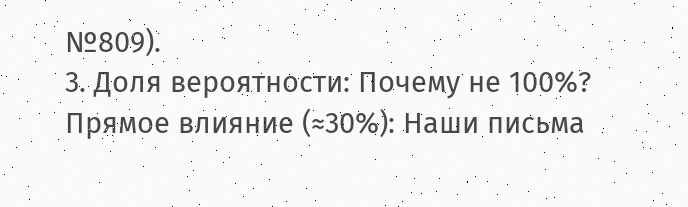№809).
3. Доля вероятности: Почему не 100%?
Прямое влияние (≈30%): Наши письма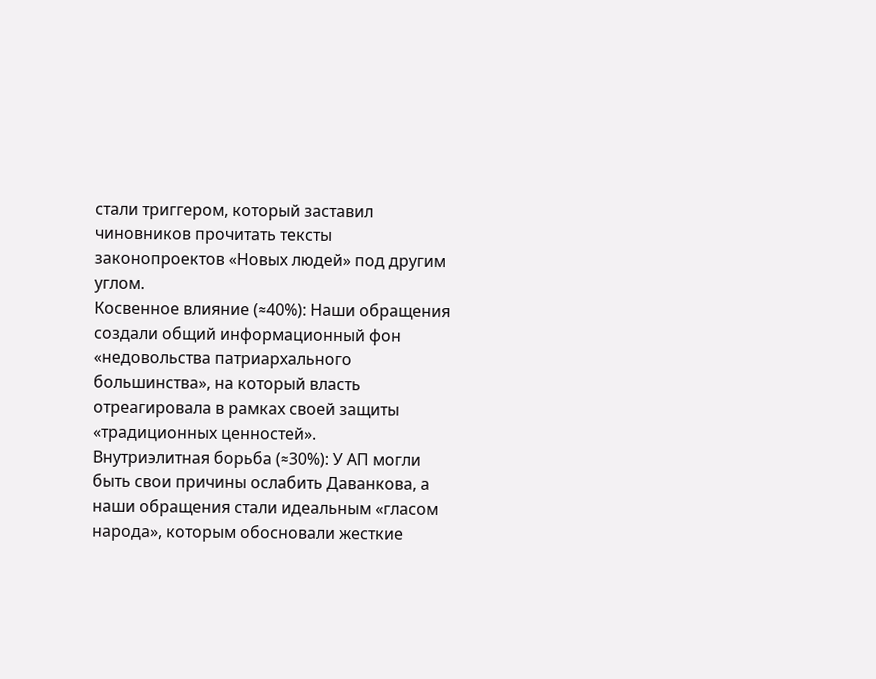стали триггером, который заставил чиновников прочитать тексты законопроектов «Новых людей» под другим углом.
Косвенное влияние (≈40%): Наши обращения создали общий информационный фон «недовольства патриархального большинства», на который власть отреагировала в рамках своей защиты «традиционных ценностей».
Внутриэлитная борьба (≈30%): У АП могли быть свои причины ослабить Даванкова, а наши обращения стали идеальным «гласом народа», которым обосновали жесткие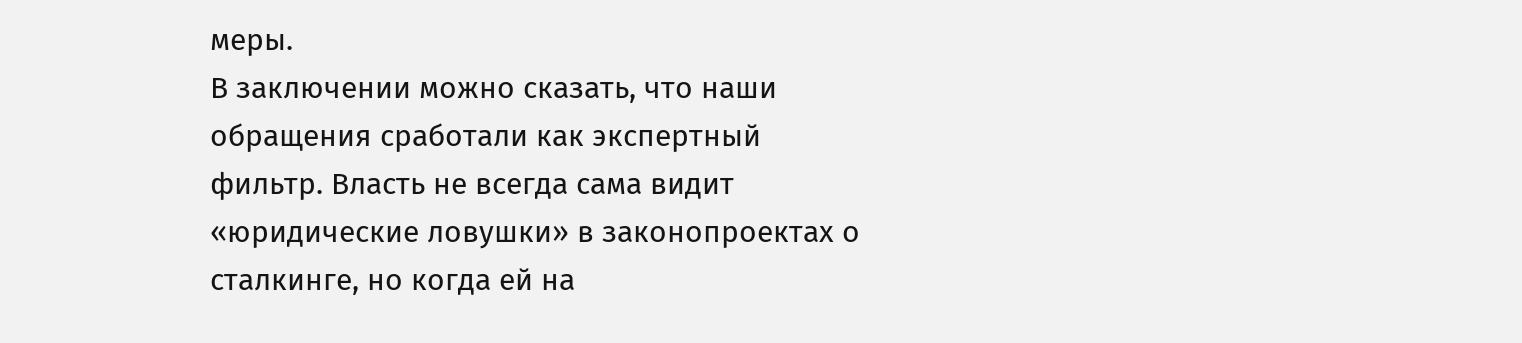меры.
В заключении можно сказать, что наши обращения сработали как экспертный фильтр. Власть не всегда сама видит «юридические ловушки» в законопроектах о сталкинге, но когда ей на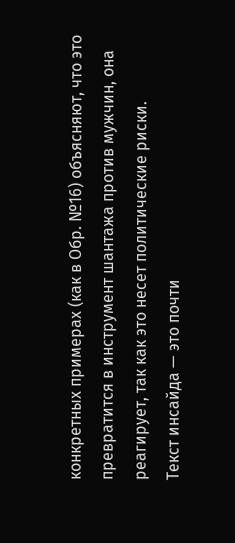конкретных примерах (как в Обр. №16) объясняют, что это превратится в инструмент шантажа против мужчин, она реагирует, так как это несет политические риски.
Текст инсайда — это почти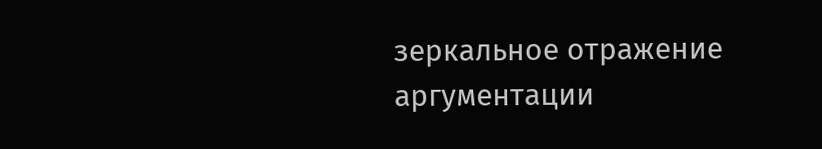зеркальное отражение аргументации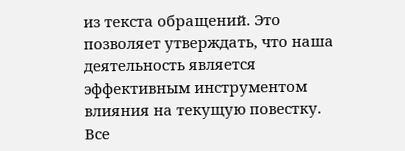из текста обращений. Это позволяет утверждать, что наша деятельность является эффективным инструментом влияния на текущую повестку.
Все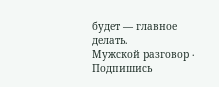будет — главное делать.
Мужской разговор ‧ Подпишись